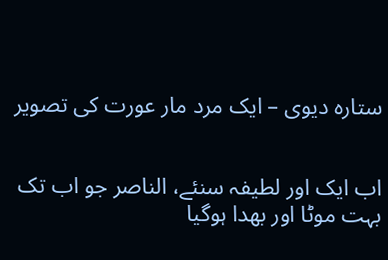ستارہ دیوی – ایک مرد مار عورت کی تصویر


اب ایک اور لطیفہ سنئے، الناصر جو اب تک بہت موٹا اور بھدا ہوگیا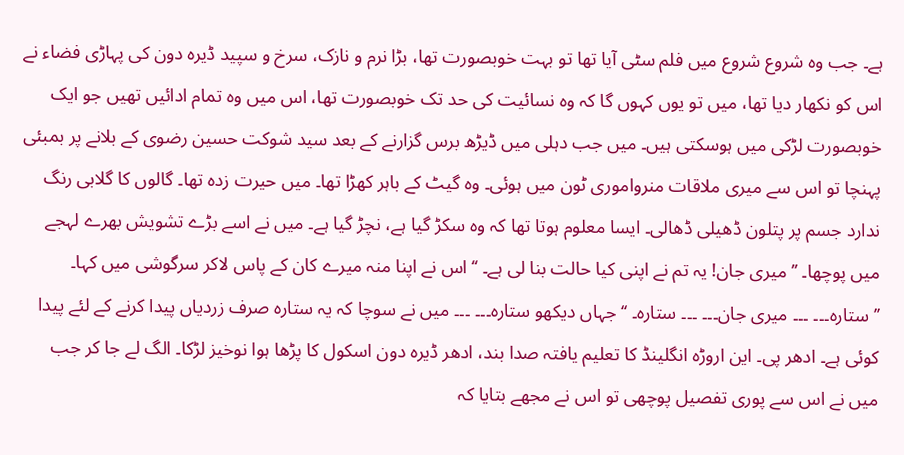ہے۔ جب وہ شروع شروع میں فلم سٹی آیا تھا تو بہت خوبصورت تھا، بڑا نرم و نازک، سرخ و سپید ڈیرہ دون کی پہاڑی فضاء نے اس کو نکھار دیا تھا، میں تو یوں کہوں گا کہ وہ نسائیت کی حد تک خوبصورت تھا، اس میں وہ تمام ادائیں تھیں جو ایک خوبصورت لڑکی میں ہوسکتی ہیں۔ میں جب دہلی میں ڈیڑھ برس گزارنے کے بعد سید شوکت حسین رضوی کے بلانے پر بمبئی پہنچا تو اس سے میری ملاقات منرواموری ٹون میں ہوئی۔ وہ گیٹ کے باہر کھڑا تھا۔ میں حیرت زدہ تھا۔ گالوں کا گلابی رنگ ندارد جسم پر پتلون ڈھیلی ڈھالی۔ ایسا معلوم ہوتا تھا کہ وہ سکڑ گیا ہے، نچڑ گیا ہے۔ میں نے اسے بڑے تشویش بھرے لہجے میں پوچھا۔ ’’ میری جان! یہ تم نے اپنی کیا حالت بنا لی ہے۔ ‘‘ اس نے اپنا منہ میرے کان کے پاس لاکر سرگوشی میں کہا۔ ’’ستارہ۔۔۔ ۔۔۔ میری جان۔۔۔ ۔۔۔ ستارہ۔ ‘‘ جہاں دیکھو ستارہ۔۔۔ ۔۔۔ میں نے سوچا کہ یہ ستارہ صرف زردیاں پیدا کرنے کے لئے پیدا کوئی ہے۔ ادھر پی۔ این اروڑہ انگلینڈ کا تعلیم یافتہ صدا بند، ادھر ڈیرہ دون اسکول کا پڑھا ہوا نوخیز لڑکا۔ الگ لے جا کر جب میں نے اس سے پوری تفصیل پوچھی تو اس نے مجھے بتایا کہ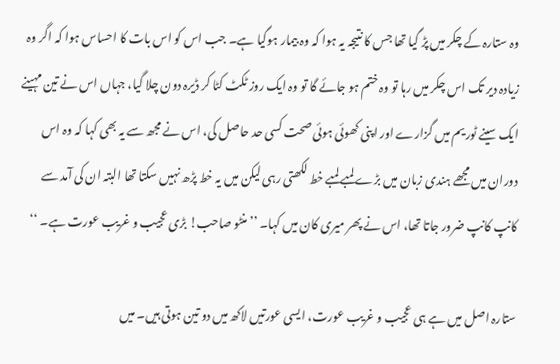وہ ستارہ کے چکر میں پڑ گیا تھا جس کا نتیجہ یہ ہوا کہ وہ بیمار ہوگیا ہے۔ جب اس کو اس بات کا احساس ہوا کہ اگر وہ زیادہ دیر تک اس چکر میں رہا تو وہ ختم ہو جائے گا تو وہ ایک روز ٹکٹ کٹا کر ڈیرہ دون چلا گیا، جہاں اس نے تین مہینے ایک سینے ٹوریم میں گزارے اور اپنی کھوئی ہوئی صحت کسی حد حاصل کی، اس نے مجھ سے یہ بھی کہا کہ وہ اس دوران میں مجھے ہندی زبان میں بڑے لمبے لمبے خط لکھتی رہی لیکن میں یہ خط پڑھ نہیں سکتا تھا البتہ ان کی آمد سے کانپ کانپ ضرور جاتا تھا، اس نے پھر میری کان میں کہا۔ ’’منٹو صاحب! بڑی عجیب و غریب عورت ہے۔ ‘‘

ستارہ اصل میں ہے ہی عجیب و غریب عورت، ایسی عورتیں لاکھ میں دو تین ہوتی ہیں۔ میں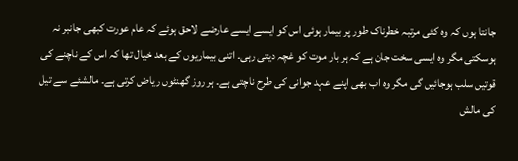جانتا ہوں کہ وہ کئی مرتبہ خطرناک طور پر بیمار ہوئی اس کو ایسے ایسے عارضے لاحق ہوئے کہ عام عورت کبھی جانبر نہ ہوسکتی مگر وہ ایسی سخت جان ہے کہ ہر بار موت کو غچہ دیتی رہی۔ اتنی بیماریوں کے بعد خیال تھا کہ اس کے ناچنے کی قوتیں سلب ہوجائیں گی مگر وہ اب بھی اپنے عہد جوانی کی طرح ناچتی ہے۔ ہر روز گھنٹوں ریاض کرتی ہے۔ مالشئے سے تیل کی مالش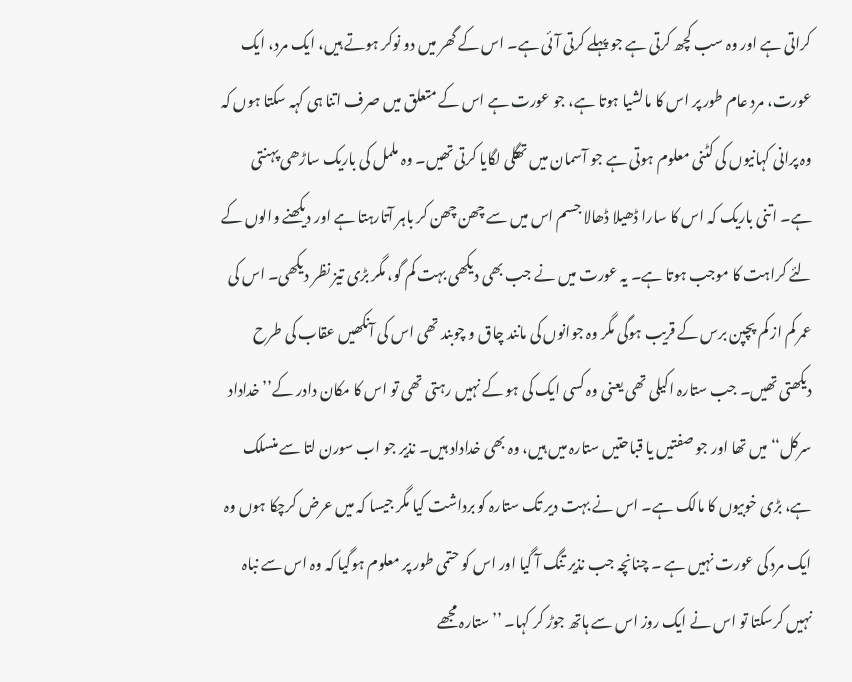کراتی ہے اور وہ سب کچھ کرتی ہے جو پہلے کرتی آئی ہے۔ اس کے گھر میں دو نوکر ہوتے ہیں، ایک مرد، ایک عورت، مرد عام طور پر اس کا مالشیا ہوتا ہے، جو عورت ہے اس کے متعلق میں صرف اتنا ہی کہہ سکتا ہوں کہ وہ پرانی کہانیوں کی کٹنی معلوم ہوتی ہے جو آسمان میں تھگلی لگایا کرتی تھیں۔ وہ ململ کی باریک ساڑھی پہنتی ہے۔ اتنی باریک کہ اس کا سارا ڈھیلا ڈھالا جسم اس میں سے چھن چھن کر باہر آتارہتا ہے اور دیکھنے والوں کے لئے کراہت کا موجب ہوتا ہے۔ یہ عورت میں نے جب بھی دیکھی بہت کم گو، مگر بڑی تیز نظر دیکھی۔ اس کی عمر کم از کم پچپن برس کے قریب ہوگی مگر وہ جوانوں کی مانند چاق و چوبند تھی اس کی آنکھیں عقاب کی طرح دیکھتی تھیں۔ جب ستارہ اکیلی تھی یعنی وہ کسی ایک کی ہو کے نہیں رہتی تھی تو اس کا مکان دادر کے’’خداداد سرکل‘‘ میں تھا اور جو صفتیں یا قباحتیں ستارہ میں ہیں، وہ بھی خداداد ہیں۔ نذیر جو اب سورن لتا سے منسلک ہے، بڑی خوبیوں کا مالک ہے۔ اس نے بہت دیر تک ستارہ کو برداشت کیا مگر جیسا کہ میں عرض کرچکا ہوں وہ ایک مرد کی عورت نہیں ہے ۔ چنانچہ جب نذیر تنگ آ گیا اور اس کو حتمی طور پر معلوم ہوگیا کہ وہ اس سے نباہ نہیں کرسکتا تو اس نے ایک روز اس سے ہاتھ جوڑ کر کہا۔ ’’ستارہ مجھے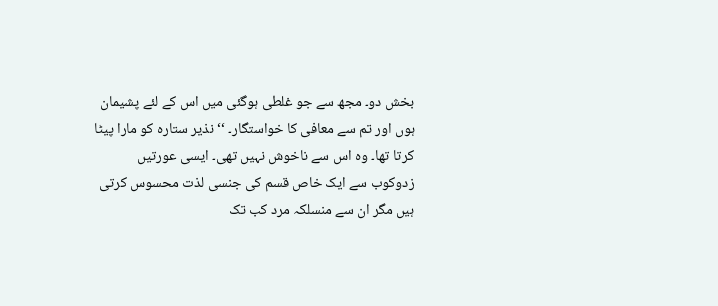بخش دو۔ مجھ سے جو غلطی ہوگئی میں اس کے لئے پشیمان ہوں اور تم سے معافی کا خواستگار۔ ‘‘ نذیر ستارہ کو مارا پیٹا کرتا تھا۔ وہ اس سے ناخوش نہیں تھی۔ ایسی عورتیں زدوکوب سے ایک خاص قسم کی جنسی لذت محسوس کرتی ہیں مگر ان سے منسلکہ مرد کب تک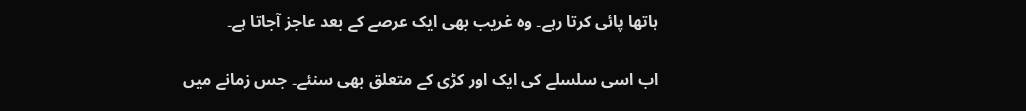ہاتھا پائی کرتا رہے۔ وہ غریب بھی ایک عرصے کے بعد عاجز آجاتا ہے۔

اب اسی سلسلے کی ایک اور کڑی کے متعلق بھی سنئے۔ جس زمانے میں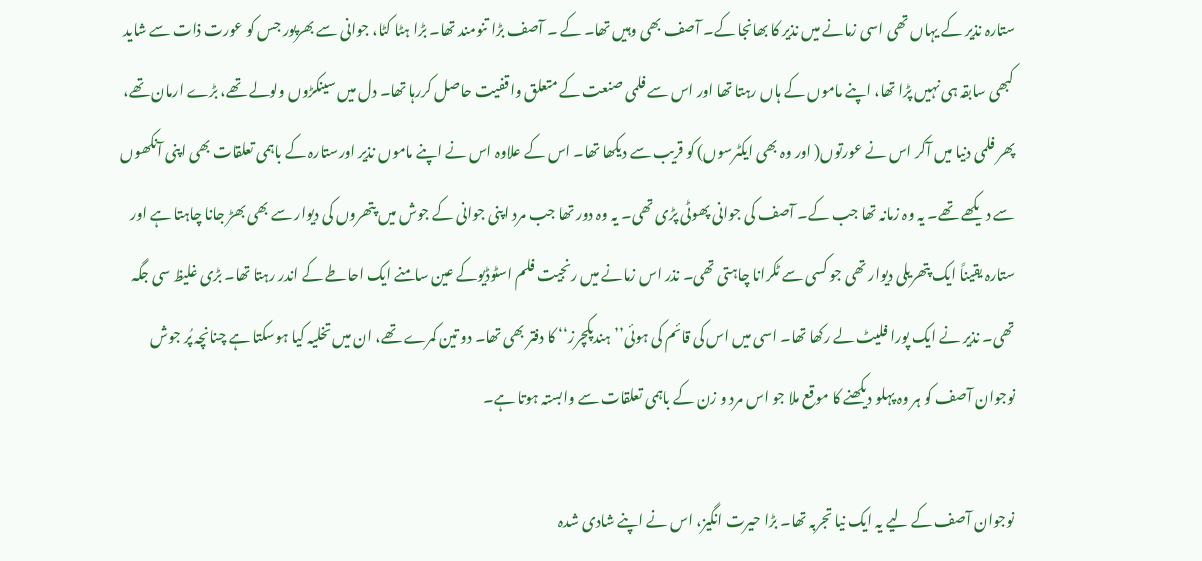ستارہ نذیر کے یہاں تھی اسی زمانے میں نذیر کا بھانجا کے۔ آصف بھی وہیں تھا۔ کے ۔ آصف بڑا تنومند تھا۔ بڑا ہٹا کٹا، جوانی سے بھرپور جس کو عورت ذات سے شاید کبھی سابقہ ہی نہیں پڑا تھا، اپنے ماموں کے ہاں رہتا تھا اور اس سے فلمی صنعت کے متعلق واقفیت حاصل کررہا تھا۔ دل میں سینکڑوں ولولے تھے، بڑے ارمان تھے، پھر فلمی دنیا میں آکر اس نے عورتوں( اور وہ بھی ایکٹرسوں) کو قریب سے دیکھا تھا۔ اس کے علاوہ اس نے اپنے ماموں نذیر اورستارہ کے باہمی تعلقات بھی اپنی آنکھوں سے دیکھے تھے۔ یہ وہ زمانہ تھا جب کے۔ آصف کی جوانی پھوٹی پڑی تھی۔ یہ وہ دور تھا جب مرد اپنی جوانی کے جوش میں پتھروں کی دیوار سے بھی بھڑ جانا چاہتا ہے اور ستارہ یقیناً ایک پتھریلی دیوار تھی جو کسی سے ٹکرانا چاہتی تھی۔ نذر اس زمانے میں رنجیت فلم اسٹوڈیوکے عین سامنے ایک احاطے کے اندر رہتا تھا۔ بڑی غلیظ سی جگہ تھی۔ نذیر نے ایک پورا فلیٹ لے رکھا تھا۔ اسی میں اس کی قائم کی ہوئی’’ہندپکچرز‘‘ کا دفتر بھی تھا۔ دو تین کمرے تھے، ان میں تخلیہ کیا ہوسکتا ہے چنانچہ پُر جوش نوجوان آصف کو ہر وہ پہلو دیکھنے کا موقع ملا جو اس مرد و زن کے باہمی تعلقات سے وابستہ ہوتا ہے۔

نوجوان آصف کے لیے یہ ایک نیا تجربہ تھا۔ بڑا حیرت انگیز، اس نے اپنے شادی شدہ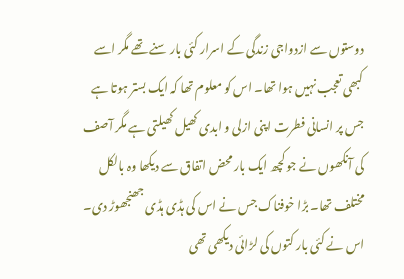دوستوں سے ازدواجی زندگی کے اسرار کئی بار سنے تھے مگر اسے کبھی تعجب نہیں ہوا تھا۔ اس کو معلوم تھا کہ ایک بستر ہوتا ہے جس پر انسانی فطرت اپنی ازلی و ابدی کھیل کھیلتی ہے مگر آصف کی آنکھوں نے جو کچھ ایک بار محض اتفاق سے دیکھا وہ بالکل مختلف تھا۔ بڑا خوفناک جس نے اس کی ہڈی ہڈی جھنجھوڑ دی۔ اس نے کئی بار کتوں کی لڑائی دیکھی تھی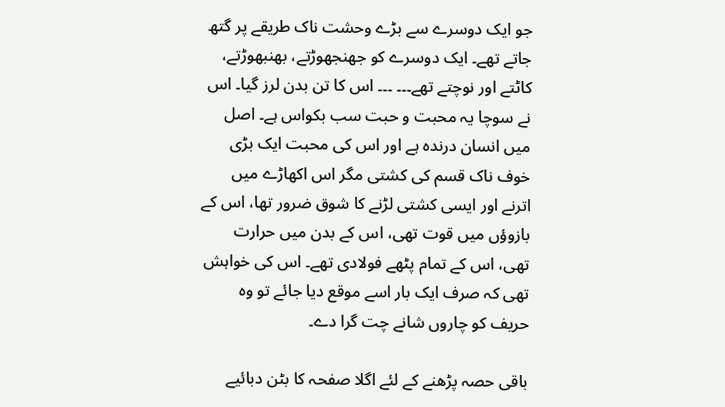جو ایک دوسرے سے بڑے وحشت ناک طریقے پر گتھ جاتے تھے۔ ایک دوسرے کو جھنجھوڑتے، بھنبھوڑتے، کاٹتے اور نوچتے تھے۔۔۔ ۔۔۔ اس کا تن بدن لرز گیا۔ اس نے سوچا یہ محبت و حبت سب بکواس ہے۔ اصل میں انسان درندہ ہے اور اس کی محبت ایک بڑی خوف ناک قسم کی کشتی مگر اس اکھاڑے میں اترنے اور ایسی کشتی لڑنے کا شوق ضرور تھا، اس کے بازوؤں میں قوت تھی، اس کے بدن میں حرارت تھی، اس کے تمام پٹھے فولادی تھے۔ اس کی خواہش تھی کہ صرف ایک بار اسے موقع دیا جائے تو وہ حریف کو چاروں شانے چت گرا دے۔

باقی حصہ پڑھنے کے لئے اگلا صفحہ کا بٹن دبائیے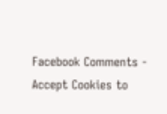Facebook Comments - Accept Cookies to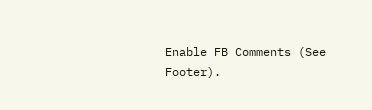Enable FB Comments (See Footer).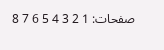صفحات: 1 2 3 4 5 6 7 8